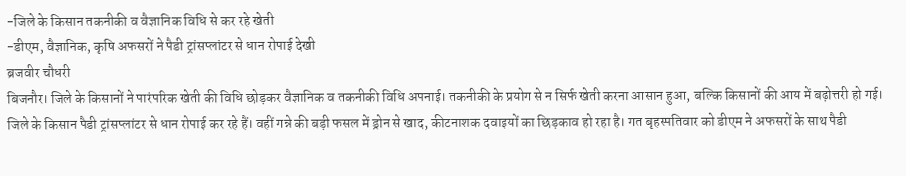-जिले के किसान तकनीकी व वैज्ञानिक विधि से कर रहे खेती
-डीएम, वैज्ञानिक, कृषि अफसरों ने पैडी ट्रांसप्लांटर से धान रोपाई देखी
ब्रजवीर चौधरी
बिजनौर। जिले के किसानों ने पारंपरिक खेती की विधि छोड़कर वैज्ञानिक व तकनीकी विधि अपनाई। तकनीकी के प्रयोग से न सिर्फ खेती करना आसान हुआ, बल्कि किसानों की आय में बढ़ोत्तरी हो गई। जिले के किसान पैडी ट्रांसप्लांटर से धान रोपाई कर रहे हैं। वहीं गन्ने की बड़ी फसल में ड्रोन से खाद, कीटनाशक दवाइयों का छिड़काव हो रहा है। गत बृहस्पतिवार को डीएम ने अफसरों के साथ पैडी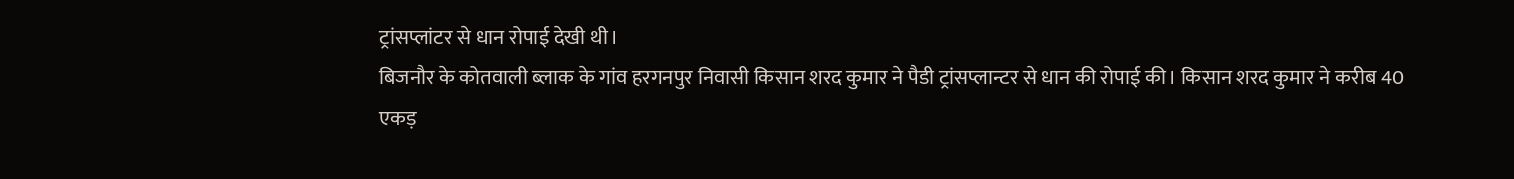ट्रांसप्लांटर से धान रोपाई देखी थी।
बिजनौर के कोतवाली ब्लाक के गांव हरगनपुर निवासी किसान शरद कुमार ने पैडी ट्रांसप्लान्टर से धान की रोपाई की। किसान शरद कुमार ने करीब 40 एकड़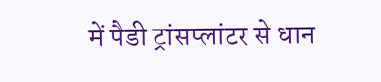में पैडी ट्रांसप्लांटर से धान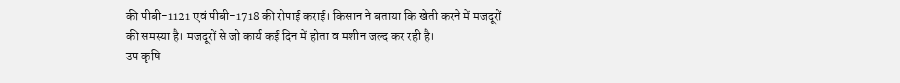की पीबी-1121 एवं पीबी-1718 की रोपाई कराई। किसान ने बताया कि खेती करने में मजदूरों की समस्या है। मजदूरों से जो कार्य कई दिन में होता व मशीन जल्द कर रही है।
उप कृषि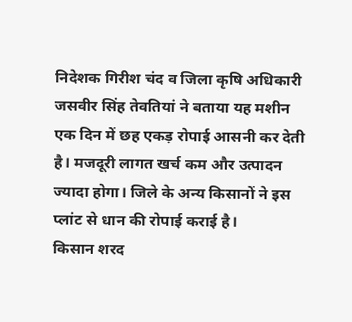निदेशक गिरीश चंद व जिला कृषि अधिकारी जसवीर सिंह तेवतियां ने बताया यह मशीन एक दिन में छह एकड़ रोपाई आसनी कर देती है। मजदूरी लागत खर्च कम और उत्पादन ज्यादा होगा। जिले के अन्य किसानों ने इस प्लांट से धान की रोपाई कराई है।
किसान शरद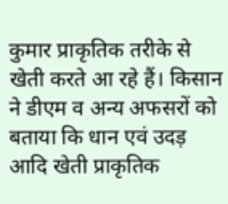कुमार प्राकृतिक तरीके से खेती करते आ रहे हैं। किसान ने डीएम व अन्य अफसरों को बताया कि धान एवं उदड़ आदि खेती प्राकृतिक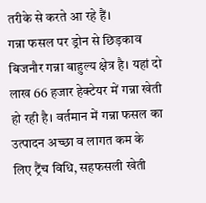तरीके से करते आ रहे हैं।
गन्ना फसल पर ड्रोन से छिड़काव
बिजनौर गन्ना बाहुल्य क्षेत्र है। यहां दो लाख 66 हजार हेक्टेयर में गन्ना खेती हो रही है। वर्तमान में गन्ना फसल का उत्पादन अच्छा व लागत कम के लिए ट्रैंच विधि, सहफसली खेती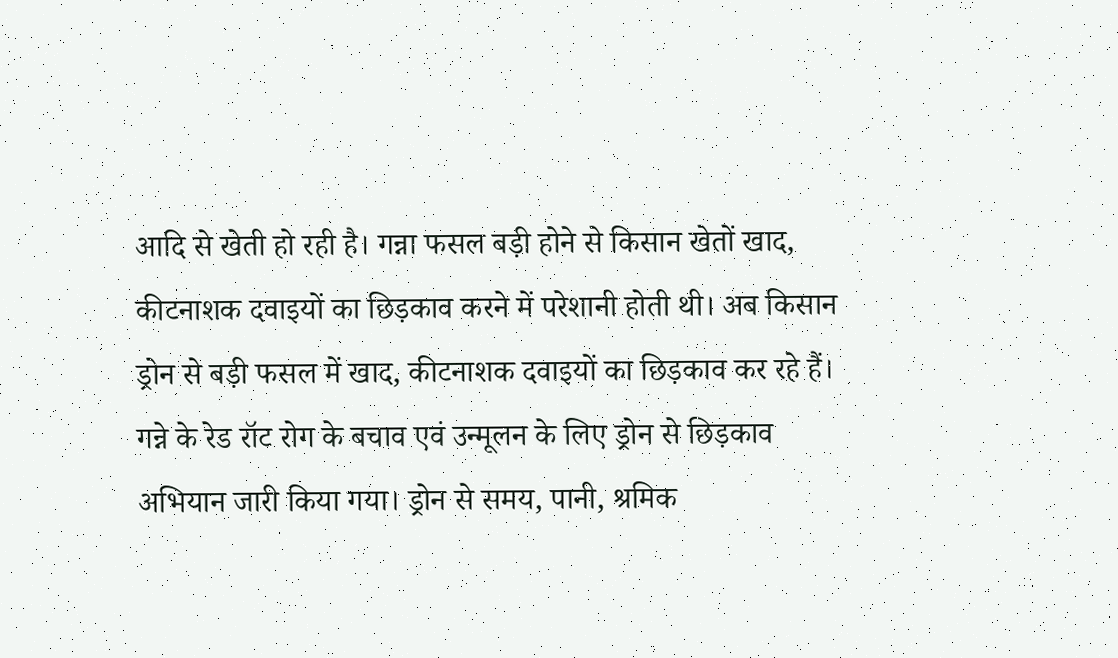आदि से खेती हो रही है। गन्ना फसल बड़ी होने से किसान खेतों खाद, कीटनाशक दवाइयों का छिड़काव करने में परेशानी होती थी। अब किसान ड्रोन से बड़ी फसल में खाद, कीटनाशक दवाइयों का छिड़काव कर रहे हैं।
गन्ने के रेड रॉट रोग के बचाव एवं उन्मूलन के लिए ड्रोन से छिड़काव अभियान जारी किया गया। ड्रोन से समय, पानी, श्रमिक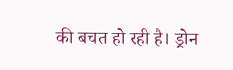की बचत हो रही है। ड्रोन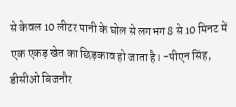से केवल 10 लीटर पानी के घोल से लगभग 8 से 10 मिनट में एक एकड़ खेत का छिड़काव हो जाता है। -पीएन सिंह, डीसीओ बिजनौर